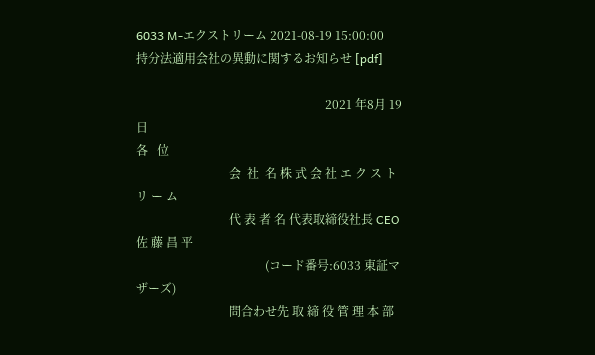6033 M-エクストリーム 2021-08-19 15:00:00
持分法適用会社の異動に関するお知らせ [pdf]

                                                               2021 年8月 19 日
各   位
                               会  社  名 株 式 会 社 エ ク ス ト リ ー ム
                               代 表 者 名 代表取締役社長 CEO 佐 藤 昌 平
                                           (コード番号:6033 東証マザーズ)
                               問合わせ先 取 締 役 管 理 本 部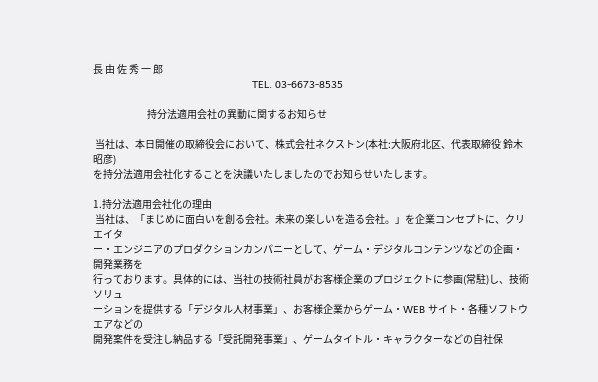長 由 佐 秀 一 郎
                                                     TEL. 03-6673-8535

                           持分法適用会社の異動に関するお知らせ

 当社は、本日開催の取締役会において、株式会社ネクストン(本社:大阪府北区、代表取締役 鈴木昭彦)
を持分法適用会社化することを決議いたしましたのでお知らせいたします。

1.持分法適用会社化の理由
 当社は、「まじめに面白いを創る会社。未来の楽しいを造る会社。」を企業コンセプトに、クリエイタ
ー・エンジニアのプロダクションカンパニーとして、ゲーム・デジタルコンテンツなどの企画・開発業務を
行っております。具体的には、当社の技術社員がお客様企業のプロジェクトに参画(常駐)し、技術ソリュ
ーションを提供する「デジタル人材事業」、お客様企業からゲーム・WEB サイト・各種ソフトウエアなどの
開発案件を受注し納品する「受託開発事業」、ゲームタイトル・キャラクターなどの自社保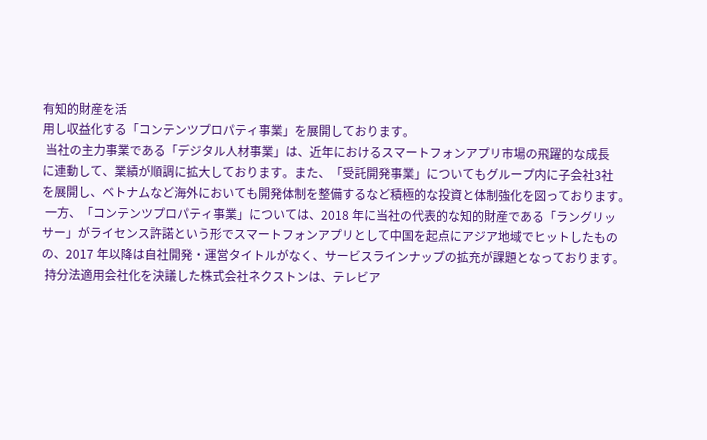有知的財産を活
用し収益化する「コンテンツプロパティ事業」を展開しております。
 当社の主力事業である「デジタル人材事業」は、近年におけるスマートフォンアプリ市場の飛躍的な成長
に連動して、業績が順調に拡大しております。また、「受託開発事業」についてもグループ内に子会社3社
を展開し、ベトナムなど海外においても開発体制を整備するなど積極的な投資と体制強化を図っております。
 一方、「コンテンツプロパティ事業」については、2018 年に当社の代表的な知的財産である「ラングリッ
サー」がライセンス許諾という形でスマートフォンアプリとして中国を起点にアジア地域でヒットしたもの
の、2017 年以降は自社開発・運営タイトルがなく、サービスラインナップの拡充が課題となっております。
 持分法適用会社化を決議した株式会社ネクストンは、テレビア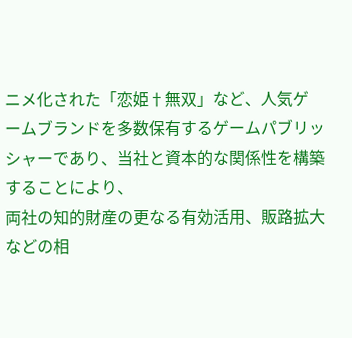ニメ化された「恋姫†無双」など、人気ゲ
ームブランドを多数保有するゲームパブリッシャーであり、当社と資本的な関係性を構築することにより、
両社の知的財産の更なる有効活用、販路拡大などの相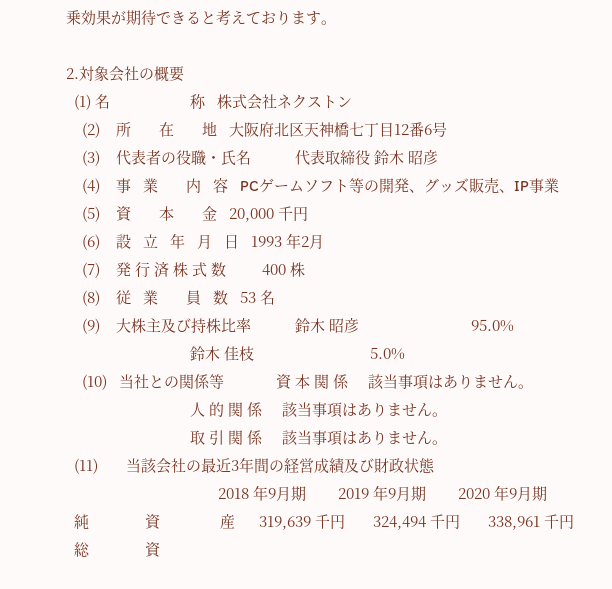乗効果が期待できると考えております。

2.対象会社の概要
  (1) 名                    称   株式会社ネクストン
    (2)    所       在       地   大阪府北区天神橋七丁目12番6号
    (3)    代表者の役職・氏名           代表取締役 鈴木 昭彦
    (4)    事   業       内   容   PCゲームソフト等の開発、グッズ販売、IP事業
    (5)    資       本       金   20,000 千円
    (6)    設   立   年   月   日   1993 年2月
    (7)    発 行 済 株 式 数         400 株
    (8)    従   業       員   数   53 名
    (9)    大株主及び持株比率           鈴木 昭彦                            95.0%
                               鈴木 佳枝                             5.0%
    (10)   当社との関係等             資 本 関 係     該当事項はありません。
                               人 的 関 係     該当事項はありません。
                               取 引 関 係     該当事項はありません。
  (11)       当該会社の最近3年間の経営成績及び財政状態
                                      2018 年9月期        2019 年9月期        2020 年9月期
  純              資               産      319,639 千円       324,494 千円       338,961 千円
  総              資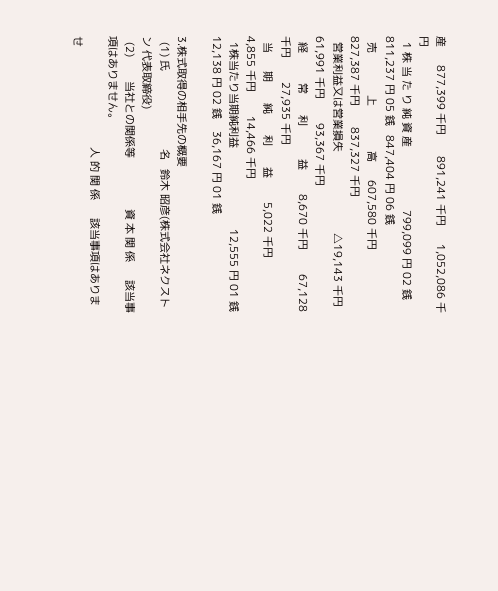産      877,399 千円       891,241 千円      1,052,086 千円
  1 株 当 た り 純 資 産                     799,099 円 02 銭   811,237 円 05 銭   847,404 円 06 銭
  売              上               高      607,580 千円       827,387 千円       837,327 千円
  営業利益又は営業損失                           △19,143 千円         61,991 千円        93,367 千円
  経          常       利           益        8,670 千円        67,128 千円        27,935 千円
  当      期       純       利       益        5,022 千円         4,855 千円        14,466 千円
  1株当たり当期純利益                           12,555 円 01 銭    12,138 円 02 銭    36,167 円 01 銭

3.株式取得の相手先の概要
  (1) 氏                          名   鈴木 昭彦(株式会社ネクストン 代表取締役)
  (2)        当社との関係等                 資 本 関 係      該当事項はありません。
                                     人 的 関 係      該当事項はありませ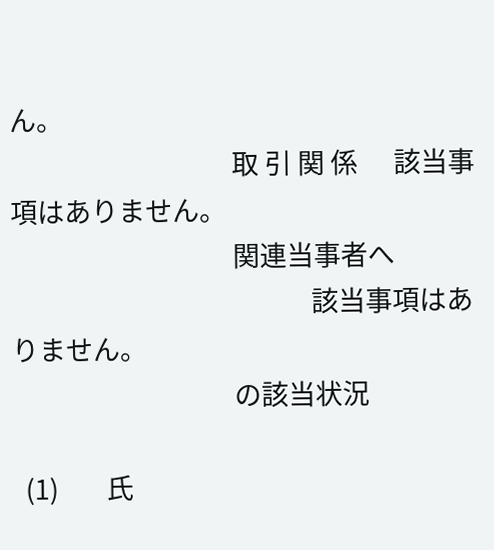ん。
                                     取 引 関 係      該当事項はありません。
                                     関連当事者へ
                                                  該当事項はありません。
                                     の該当状況

  (1)        氏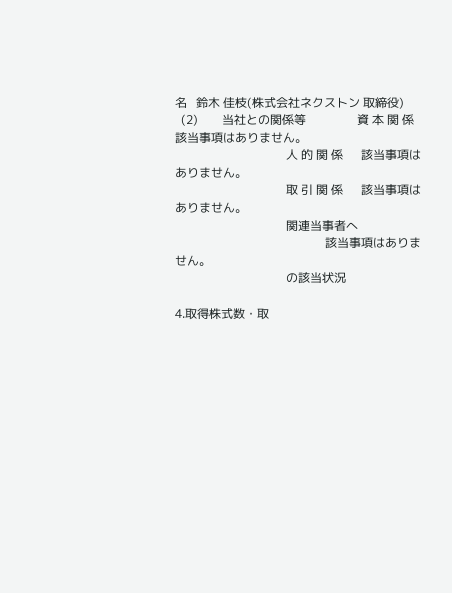名   鈴木 佳枝(株式会社ネクストン 取締役)
  (2)        当社との関係等                 資 本 関 係      該当事項はありません。
                                     人 的 関 係      該当事項はありません。
                                     取 引 関 係      該当事項はありません。
                                     関連当事者へ
                                                  該当事項はありません。
                                     の該当状況

4.取得株式数・取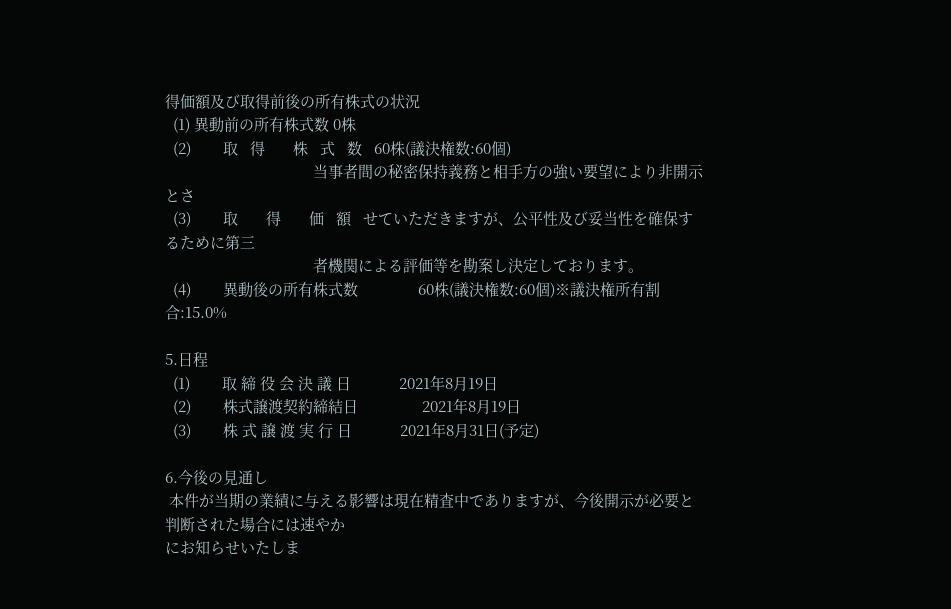得価額及び取得前後の所有株式の状況
  (1) 異動前の所有株式数 0株
  (2)        取   得       株   式   数   60株(議決権数:60個)
                                     当事者間の秘密保持義務と相手方の強い要望により非開示とさ
  (3)        取       得       価   額   せていただきますが、公平性及び妥当性を確保するために第三
                                     者機関による評価等を勘案し決定しております。
  (4)        異動後の所有株式数               60株(議決権数:60個)※議決権所有割合:15.0%

5.日程
  (1)        取 締 役 会 決 議 日            2021年8月19日
  (2)        株式譲渡契約締結日                2021年8月19日
  (3)        株 式 譲 渡 実 行 日            2021年8月31日(予定)

6.今後の見通し
 本件が当期の業績に与える影響は現在精査中でありますが、今後開示が必要と判断された場合には速やか
にお知らせいたしま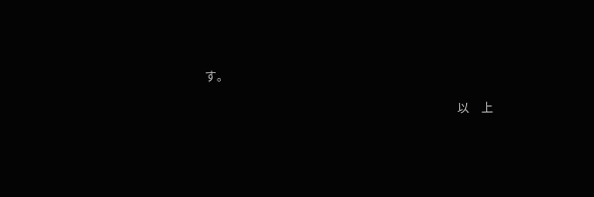す。

                                                                                    以    上